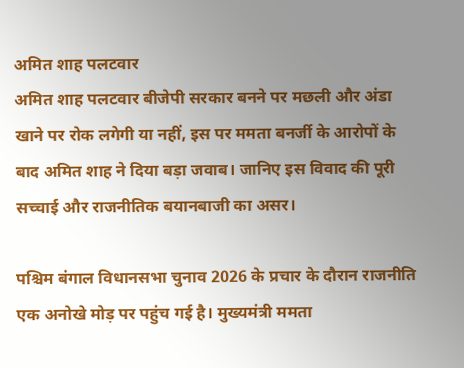अमित शाह पलटवार
अमित शाह पलटवार बीजेपी सरकार बनने पर मछली और अंडा खाने पर रोक लगेगी या नहीं, इस पर ममता बनर्जी के आरोपों के बाद अमित शाह ने दिया बड़ा जवाब। जानिए इस विवाद की पूरी सच्चाई और राजनीतिक बयानबाजी का असर।

पश्चिम बंगाल विधानसभा चुनाव 2026 के प्रचार के दौरान राजनीति एक अनोखे मोड़ पर पहुंच गई है। मुख्यमंत्री ममता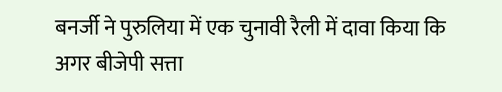बनर्जी ने पुरुलिया में एक चुनावी रैली में दावा किया कि अगर बीजेपी सत्ता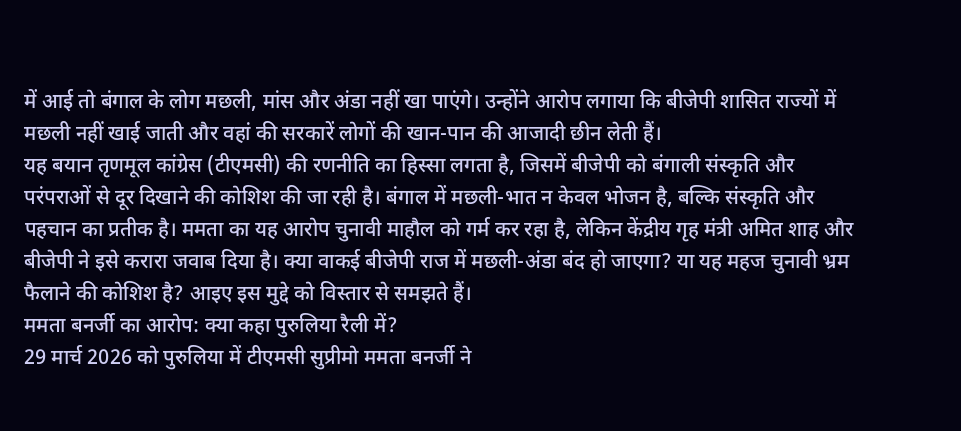में आई तो बंगाल के लोग मछली, मांस और अंडा नहीं खा पाएंगे। उन्होंने आरोप लगाया कि बीजेपी शासित राज्यों में मछली नहीं खाई जाती और वहां की सरकारें लोगों की खान-पान की आजादी छीन लेती हैं।
यह बयान तृणमूल कांग्रेस (टीएमसी) की रणनीति का हिस्सा लगता है, जिसमें बीजेपी को बंगाली संस्कृति और परंपराओं से दूर दिखाने की कोशिश की जा रही है। बंगाल में मछली-भात न केवल भोजन है, बल्कि संस्कृति और पहचान का प्रतीक है। ममता का यह आरोप चुनावी माहौल को गर्म कर रहा है, लेकिन केंद्रीय गृह मंत्री अमित शाह और बीजेपी ने इसे करारा जवाब दिया है। क्या वाकई बीजेपी राज में मछली-अंडा बंद हो जाएगा? या यह महज चुनावी भ्रम फैलाने की कोशिश है? आइए इस मुद्दे को विस्तार से समझते हैं।
ममता बनर्जी का आरोप: क्या कहा पुरुलिया रैली में?
29 मार्च 2026 को पुरुलिया में टीएमसी सुप्रीमो ममता बनर्जी ने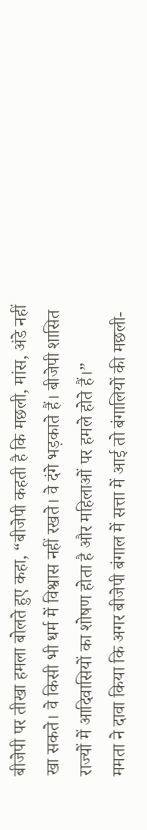बीजेपी पर तीखा हमला बोलते हुए कहा, “बीजेपी कहती है कि मछली, मांस, अंडे नहीं खा सकते। वे किसी भी धर्म में विश्वास नहीं रखते। वे दंगे भड़काते हैं। बीजेपी शासित राज्यों में आदिवासियों का शोषण होता है और महिलाओं पर हमले होते हैं।”
ममता ने दावा किया कि अगर बीजेपी बंगाल में सत्ता में आई तो बंगालियों की मछली-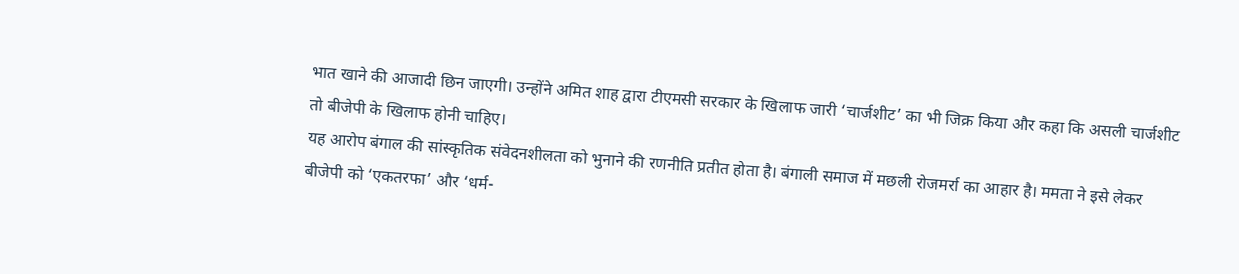भात खाने की आजादी छिन जाएगी। उन्होंने अमित शाह द्वारा टीएमसी सरकार के खिलाफ जारी ‘चार्जशीट’ का भी जिक्र किया और कहा कि असली चार्जशीट तो बीजेपी के खिलाफ होनी चाहिए।
यह आरोप बंगाल की सांस्कृतिक संवेदनशीलता को भुनाने की रणनीति प्रतीत होता है। बंगाली समाज में मछली रोजमर्रा का आहार है। ममता ने इसे लेकर बीजेपी को ‘एकतरफा’ और ‘धर्म-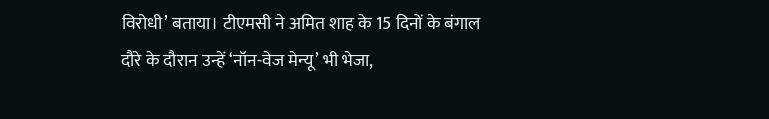विरोधी’ बताया। टीएमसी ने अमित शाह के 15 दिनों के बंगाल दौरे के दौरान उन्हें ‘नॉन-वेज मेन्यू’ भी भेजा,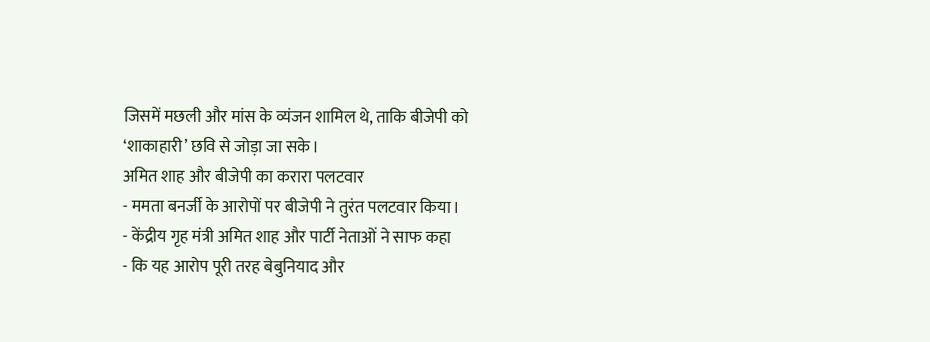जिसमें मछली और मांस के व्यंजन शामिल थे, ताकि बीजेपी को ‘शाकाहारी’ छवि से जोड़ा जा सके।
अमित शाह और बीजेपी का करारा पलटवार
- ममता बनर्जी के आरोपों पर बीजेपी ने तुरंत पलटवार किया।
- केंद्रीय गृह मंत्री अमित शाह और पार्टी नेताओं ने साफ कहा
- कि यह आरोप पूरी तरह बेबुनियाद और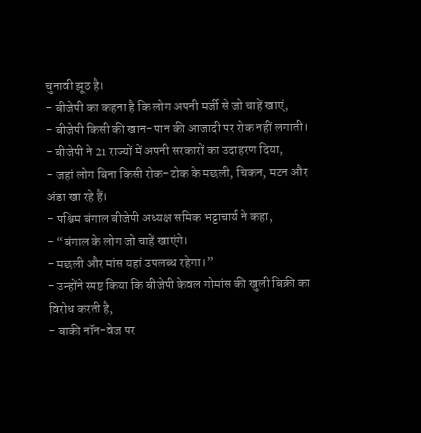चुनावी झूठ है।
- बीजेपी का कहना है कि लोग अपनी मर्जी से जो चाहें खाएं,
- बीजेपी किसी की खान-पान की आजादी पर रोक नहीं लगाती।
- बीजेपी ने 21 राज्यों में अपनी सरकारों का उदाहरण दिया,
- जहां लोग बिना किसी रोक-टोक के मछली, चिकन, मटन और अंडा खा रहे हैं।
- पश्चिम बंगाल बीजेपी अध्यक्ष समिक भट्टाचार्य ने कहा,
- “बंगाल के लोग जो चाहें खाएंगे।
- मछली और मांस यहां उपलब्ध रहेगा।”
- उन्होंने स्पष्ट किया कि बीजेपी केवल गोमांस की खुली बिक्री का विरोध करती है,
- बाकी नॉन-वेज पर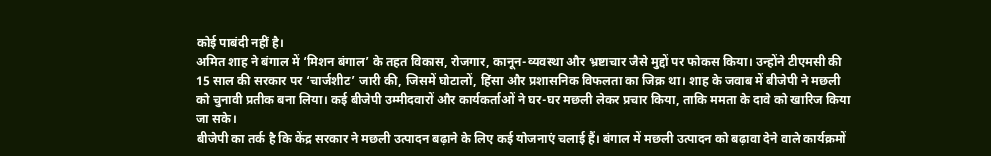कोई पाबंदी नहीं है।
अमित शाह ने बंगाल में ‘मिशन बंगाल’ के तहत विकास, रोजगार, कानून-व्यवस्था और भ्रष्टाचार जैसे मुद्दों पर फोकस किया। उन्होंने टीएमसी की 15 साल की सरकार पर ‘चार्जशीट’ जारी की, जिसमें घोटालों, हिंसा और प्रशासनिक विफलता का जिक्र था। शाह के जवाब में बीजेपी ने मछली को चुनावी प्रतीक बना लिया। कई बीजेपी उम्मीदवारों और कार्यकर्ताओं ने घर-घर मछली लेकर प्रचार किया, ताकि ममता के दावे को खारिज किया जा सके।
बीजेपी का तर्क है कि केंद्र सरकार ने मछली उत्पादन बढ़ाने के लिए कई योजनाएं चलाई हैं। बंगाल में मछली उत्पादन को बढ़ावा देने वाले कार्यक्रमों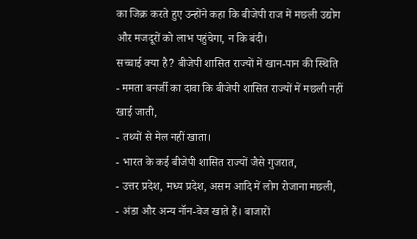का जिक्र करते हुए उन्होंने कहा कि बीजेपी राज में मछली उद्योग और मजदूरों को लाभ पहुंचेगा, न कि बंदी।
सच्चाई क्या है? बीजेपी शासित राज्यों में खान-पान की स्थिति
- ममता बनर्जी का दावा कि बीजेपी शासित राज्यों में मछली नहीं खाई जाती,
- तथ्यों से मेल नहीं खाता।
- भारत के कई बीजेपी शासित राज्यों जैसे गुजरात,
- उत्तर प्रदेश, मध्य प्रदेश, असम आदि में लोग रोजाना मछली,
- अंडा और अन्य नॉन-वेज खाते हैं। बाजारों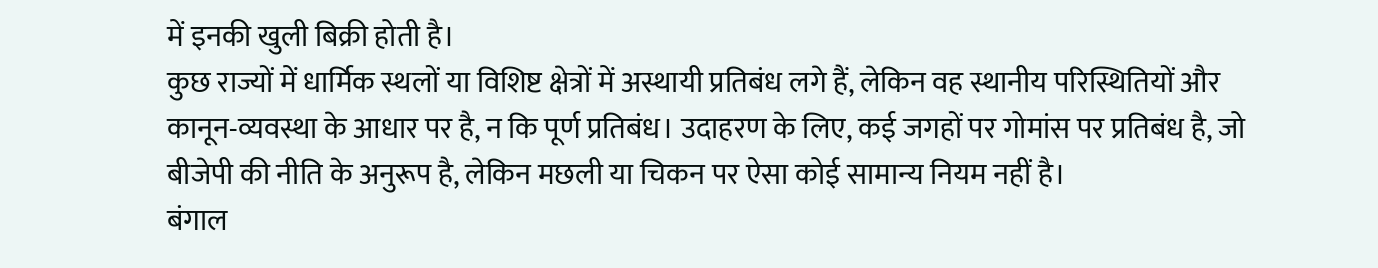में इनकी खुली बिक्री होती है।
कुछ राज्यों में धार्मिक स्थलों या विशिष्ट क्षेत्रों में अस्थायी प्रतिबंध लगे हैं, लेकिन वह स्थानीय परिस्थितियों और कानून-व्यवस्था के आधार पर है, न कि पूर्ण प्रतिबंध। उदाहरण के लिए, कई जगहों पर गोमांस पर प्रतिबंध है, जो बीजेपी की नीति के अनुरूप है, लेकिन मछली या चिकन पर ऐसा कोई सामान्य नियम नहीं है।
बंगाल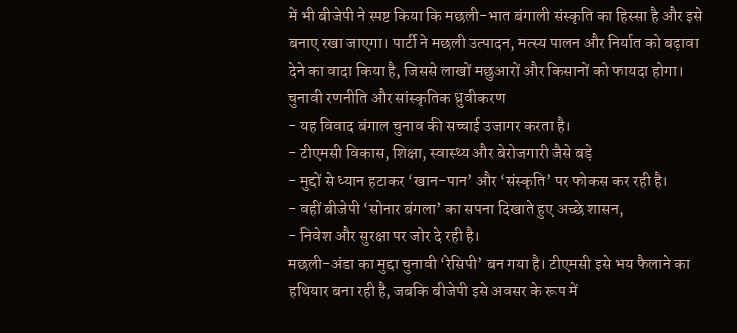में भी बीजेपी ने स्पष्ट किया कि मछली-भात बंगाली संस्कृति का हिस्सा है और इसे बनाए रखा जाएगा। पार्टी ने मछली उत्पादन, मत्स्य पालन और निर्यात को बढ़ावा देने का वादा किया है, जिससे लाखों मछुआरों और किसानों को फायदा होगा।
चुनावी रणनीति और सांस्कृतिक ध्रुवीकरण
- यह विवाद बंगाल चुनाव की सच्चाई उजागर करता है।
- टीएमसी विकास, शिक्षा, स्वास्थ्य और बेरोजगारी जैसे बड़े
- मुद्दों से ध्यान हटाकर ‘खान-पान’ और ‘संस्कृति’ पर फोकस कर रही है।
- वहीं बीजेपी ‘सोनार बंगला’ का सपना दिखाते हुए अच्छे शासन,
- निवेश और सुरक्षा पर जोर दे रही है।
मछली-अंडा का मुद्दा चुनावी ‘रेसिपी’ बन गया है। टीएमसी इसे भय फैलाने का हथियार बना रही है, जबकि बीजेपी इसे अवसर के रूप में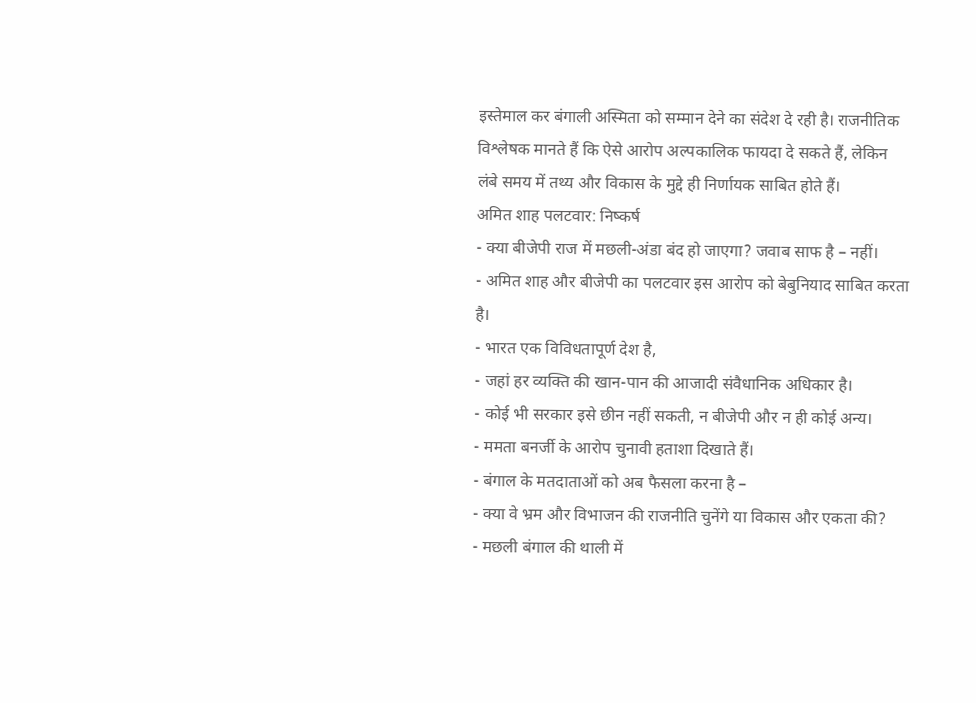इस्तेमाल कर बंगाली अस्मिता को सम्मान देने का संदेश दे रही है। राजनीतिक विश्लेषक मानते हैं कि ऐसे आरोप अल्पकालिक फायदा दे सकते हैं, लेकिन लंबे समय में तथ्य और विकास के मुद्दे ही निर्णायक साबित होते हैं।
अमित शाह पलटवार: निष्कर्ष
- क्या बीजेपी राज में मछली-अंडा बंद हो जाएगा? जवाब साफ है – नहीं।
- अमित शाह और बीजेपी का पलटवार इस आरोप को बेबुनियाद साबित करता है।
- भारत एक विविधतापूर्ण देश है,
- जहां हर व्यक्ति की खान-पान की आजादी संवैधानिक अधिकार है।
- कोई भी सरकार इसे छीन नहीं सकती, न बीजेपी और न ही कोई अन्य।
- ममता बनर्जी के आरोप चुनावी हताशा दिखाते हैं।
- बंगाल के मतदाताओं को अब फैसला करना है –
- क्या वे भ्रम और विभाजन की राजनीति चुनेंगे या विकास और एकता की?
- मछली बंगाल की थाली में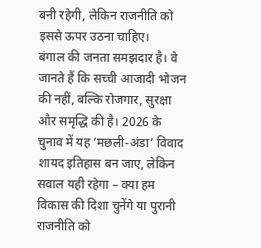बनी रहेगी, लेकिन राजनीति को इससे ऊपर उठना चाहिए।
बंगाल की जनता समझदार है। वे जानते हैं कि सच्ची आजादी भोजन की नहीं, बल्कि रोजगार, सुरक्षा और समृद्धि की है। 2026 के चुनाव में यह ‘मछली-अंडा’ विवाद शायद इतिहास बन जाए, लेकिन सवाल यही रहेगा – क्या हम विकास की दिशा चुनेंगे या पुरानी राजनीति को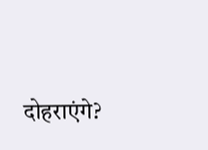दोहराएंगे?